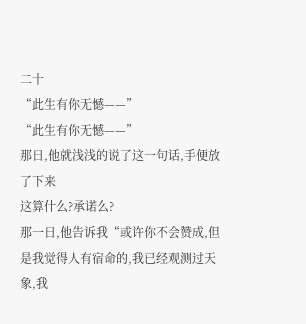二十
“此生有你无憾——”
“此生有你无憾——”
那日,他就浅浅的说了这一句话,手便放了下来
这算什么?承诺么?
那一日,他告诉我“或许你不会赞成,但是我觉得人有宿命的,我已经观测过天象,我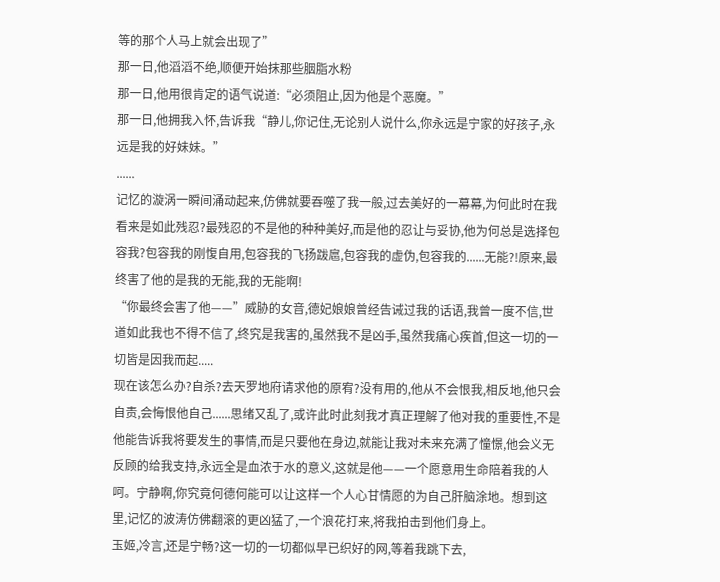等的那个人马上就会出现了”
那一日,他滔滔不绝,顺便开始抹那些胭脂水粉
那一日,他用很肯定的语气说道:“必须阻止,因为他是个恶魔。”
那一日,他拥我入怀,告诉我“静儿,你记住,无论别人说什么,你永远是宁家的好孩子,永远是我的好妹妹。”
......
记忆的漩涡一瞬间涌动起来,仿佛就要吞噬了我一般,过去美好的一幕幕,为何此时在我看来是如此残忍?最残忍的不是他的种种美好,而是他的忍让与妥协,他为何总是选择包容我?包容我的刚愎自用,包容我的飞扬跋扈,包容我的虚伪,包容我的......无能?!原来,最终害了他的是我的无能,我的无能啊!
“你最终会害了他——”威胁的女音,德妃娘娘曾经告诫过我的话语,我曾一度不信,世道如此我也不得不信了,终究是我害的,虽然我不是凶手,虽然我痛心疾首,但这一切的一切皆是因我而起.....
现在该怎么办?自杀?去天罗地府请求他的原宥?没有用的,他从不会恨我,相反地,他只会自责,会悔恨他自己......思绪又乱了,或许此时此刻我才真正理解了他对我的重要性,不是他能告诉我将要发生的事情,而是只要他在身边,就能让我对未来充满了憧憬,他会义无反顾的给我支持,永远全是血浓于水的意义,这就是他——一个愿意用生命陪着我的人
呵。宁静啊,你究竟何德何能可以让这样一个人心甘情愿的为自己肝脑涂地。想到这里,记忆的波涛仿佛翻滚的更凶猛了,一个浪花打来,将我拍击到他们身上。
玉姬,冷言,还是宁畅?这一切的一切都似早已织好的网,等着我跳下去,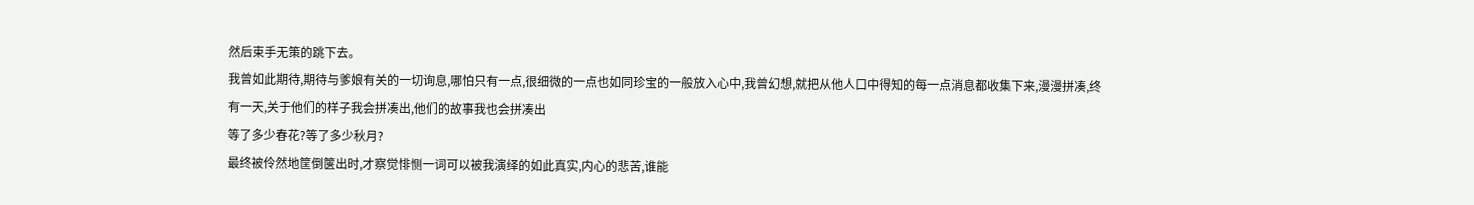然后束手无策的跳下去。
我曾如此期待,期待与爹娘有关的一切询息,哪怕只有一点,很细微的一点也如同珍宝的一般放入心中,我曾幻想,就把从他人口中得知的每一点消息都收集下来,漫漫拼凑,终有一天,关于他们的样子我会拼凑出,他们的故事我也会拼凑出
等了多少春花?等了多少秋月?
最终被伶然地筐倒箧出时,才察觉悱恻一词可以被我演绎的如此真实,内心的悲苦,谁能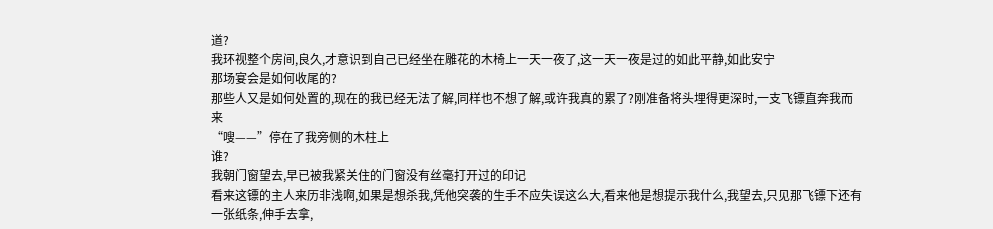道?
我环视整个房间,良久,才意识到自己已经坐在雕花的木椅上一天一夜了,这一天一夜是过的如此平静,如此安宁
那场宴会是如何收尾的?
那些人又是如何处置的,现在的我已经无法了解,同样也不想了解,或许我真的累了?刚准备将头埋得更深时,一支飞镖直奔我而来
“嗖——”停在了我旁侧的木柱上
谁?
我朝门窗望去,早已被我紧关住的门窗没有丝毫打开过的印记
看来这镖的主人来历非浅啊,如果是想杀我,凭他突袭的生手不应失误这么大,看来他是想提示我什么,我望去,只见那飞镖下还有一张纸条,伸手去拿,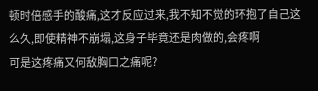顿时倍感手的酸痛,这才反应过来,我不知不觉的环抱了自己这么久,即使精神不崩塌,这身子毕竟还是肉做的,会疼啊
可是这疼痛又何敌胸口之痛呢?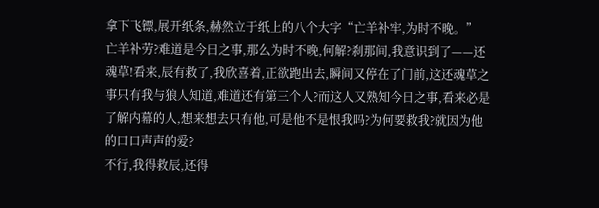拿下飞镖,展开纸条,赫然立于纸上的八个大字“亡羊补牢,为时不晚。”
亡羊补劳?难道是今日之事,那么为时不晚,何解?刹那间,我意识到了——还魂草!看来,辰有救了,我欣喜着,正欲跑出去,瞬间又停在了门前,这还魂草之事只有我与狼人知道,难道还有第三个人?而这人又熟知今日之事,看来必是了解内幕的人,想来想去只有他,可是他不是恨我吗?为何要救我?就因为他的口口声声的爱?
不行,我得救辰,还得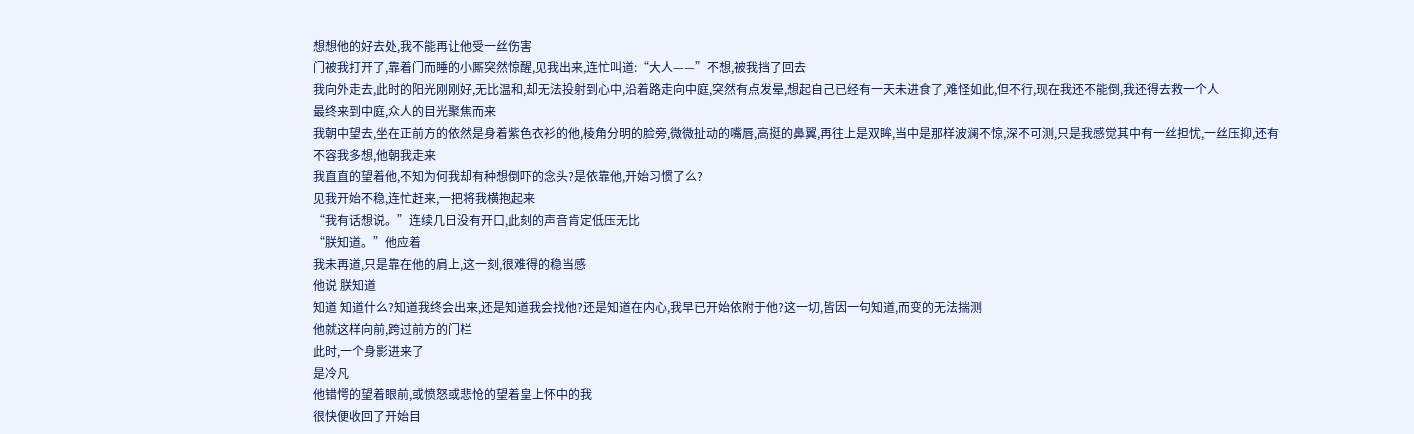想想他的好去处,我不能再让他受一丝伤害
门被我打开了,靠着门而睡的小厮突然惊醒,见我出来,连忙叫道:“大人——”不想,被我挡了回去
我向外走去,此时的阳光刚刚好,无比温和,却无法投射到心中,沿着路走向中庭,突然有点发晕,想起自己已经有一天未进食了,难怪如此,但不行,现在我还不能倒,我还得去救一个人
最终来到中庭,众人的目光聚焦而来
我朝中望去,坐在正前方的依然是身着紫色衣衫的他,棱角分明的脸旁,微微扯动的嘴唇,高挺的鼻翼,再往上是双眸,当中是那样波澜不惊,深不可测,只是我感觉其中有一丝担忧,一丝压抑,还有
不容我多想,他朝我走来
我直直的望着他,不知为何我却有种想倒吓的念头?是依靠他,开始习惯了么?
见我开始不稳,连忙赶来,一把将我横抱起来
“我有话想说。”连续几日没有开口,此刻的声音肯定低压无比
“朕知道。”他应着
我未再道,只是靠在他的肩上,这一刻,很难得的稳当感
他说 朕知道
知道 知道什么?知道我终会出来,还是知道我会找他?还是知道在内心,我早已开始依附于他?这一切,皆因一句知道,而变的无法揣测
他就这样向前,跨过前方的门栏
此时,一个身影进来了
是冷凡
他错愕的望着眼前,或愤怒或悲怆的望着皇上怀中的我
很快便收回了开始目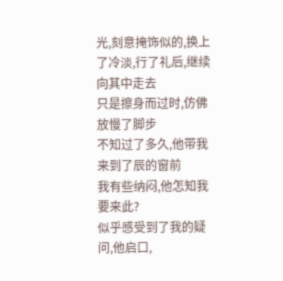光,刻意掩饰似的,换上了冷淡,行了礼后,继续向其中走去
只是擦身而过时,仿佛放慢了脚步
不知过了多久,他带我来到了辰的窗前
我有些纳闷,他怎知我要来此?
似乎感受到了我的疑问,他启口,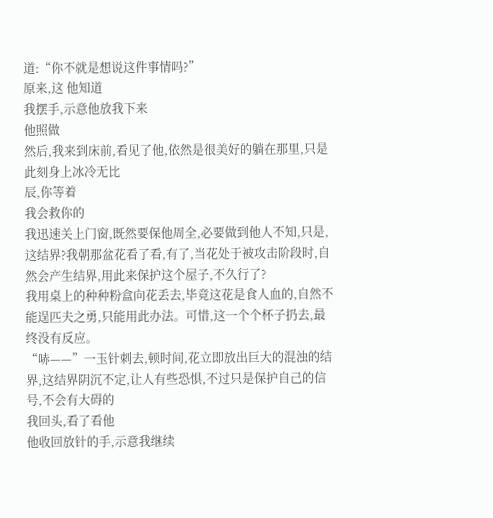道:“你不就是想说这件事情吗?”
原来,这 他知道
我摆手,示意他放我下来
他照做
然后,我来到床前,看见了他,依然是很美好的躺在那里,只是此刻身上冰冷无比
辰,你等着
我会救你的
我迅速关上门窗,既然要保他周全,必要做到他人不知,只是,这结界?我朝那盆花看了看,有了,当花处于被攻击阶段时,自然会产生结界,用此来保护这个屋子,不久行了?
我用桌上的种种粉盒向花丢去,毕竟这花是食人血的,自然不能逞匹夫之勇,只能用此办法。可惜,这一个个杯子扔去,最终没有反应。
“哧——”一玉针刺去,顿时间,花立即放出巨大的混浊的结界,这结界阴沉不定,让人有些恐惧,不过只是保护自己的信号,不会有大碍的
我回头,看了看他
他收回放针的手,示意我继续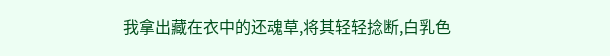我拿出藏在衣中的还魂草,将其轻轻捻断,白乳色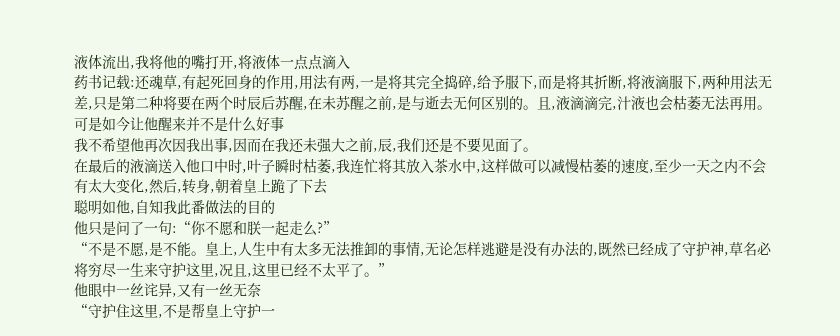液体流出,我将他的嘴打开,将液体一点点滴入
药书记载:还魂草,有起死回身的作用,用法有两,一是将其完全捣碎,给予服下,而是将其折断,将液滴服下,两种用法无差,只是第二种将要在两个时辰后苏醒,在未苏醒之前,是与逝去无何区别的。且,液滴滴完,汁液也会枯萎无法再用。
可是如今让他醒来并不是什么好事
我不希望他再次因我出事,因而在我还未强大之前,辰,我们还是不要见面了。
在最后的液滴送入他口中时,叶子瞬时枯萎,我连忙将其放入茶水中,这样做可以减慢枯萎的速度,至少一天之内不会有太大变化,然后,转身,朝着皇上跪了下去
聪明如他,自知我此番做法的目的
他只是问了一句:“你不愿和朕一起走么?”
“不是不愿,是不能。皇上,人生中有太多无法推卸的事情,无论怎样逃避是没有办法的,既然已经成了守护神,草名必将穷尽一生来守护这里,况且,这里已经不太平了。”
他眼中一丝诧异,又有一丝无奈
“守护住这里,不是帮皇上守护一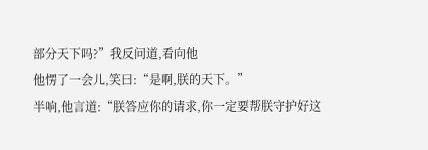部分天下吗?”我反问道,看向他
他愣了一会儿,笑曰:“是啊,朕的天下。”
半响,他言道:“朕答应你的请求,你一定要帮朕守护好这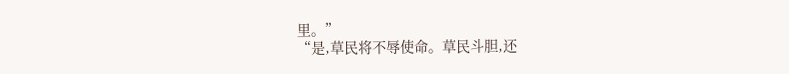里。”
“是,草民将不辱使命。草民斗胆,还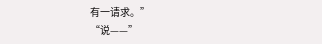有一请求。”
“说——”